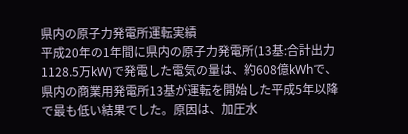県内の原子力発電所運転実績
平成20年の1年間に県内の原子力発電所(13基:合計出力1128.5万kW)で発電した電気の量は、約608億kWhで、県内の商業用発電所13基が運転を開始した平成5年以降で最も低い結果でした。原因は、加圧水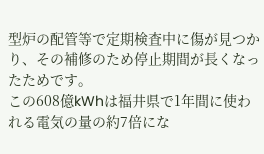型炉の配管等で定期検査中に傷が見つかり、その補修のため停止期間が長くなったためです。
この608億kWhは福井県で1年間に使われる電気の量の約7倍にな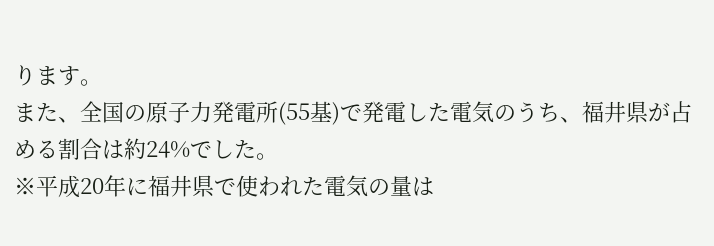ります。
また、全国の原子力発電所(55基)で発電した電気のうち、福井県が占める割合は約24%でした。
※平成20年に福井県で使われた電気の量は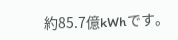約85.7億kWhです。